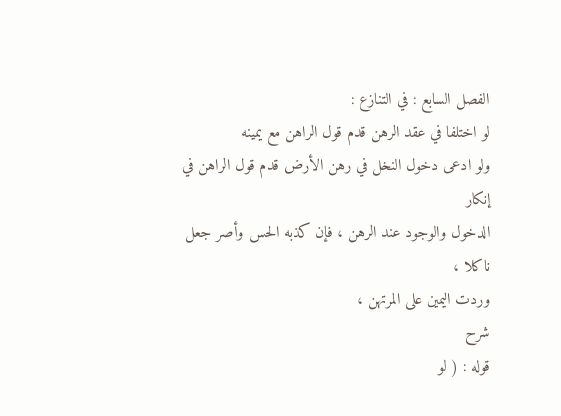الفصل السابع : في التنازع :
لو اختلفا في عقد الرهن قدم قول الراهن مع يمينه
ولو ادعى دخول النخل في رهن الأرض قدم قول الراهن في إنكار
الدخول والوجود عند الرهن ، فإن كذبه الحس وأصر جعل ناكلا ،
وردت اليمين على المرتهن ،
شرح
قوله : ( لو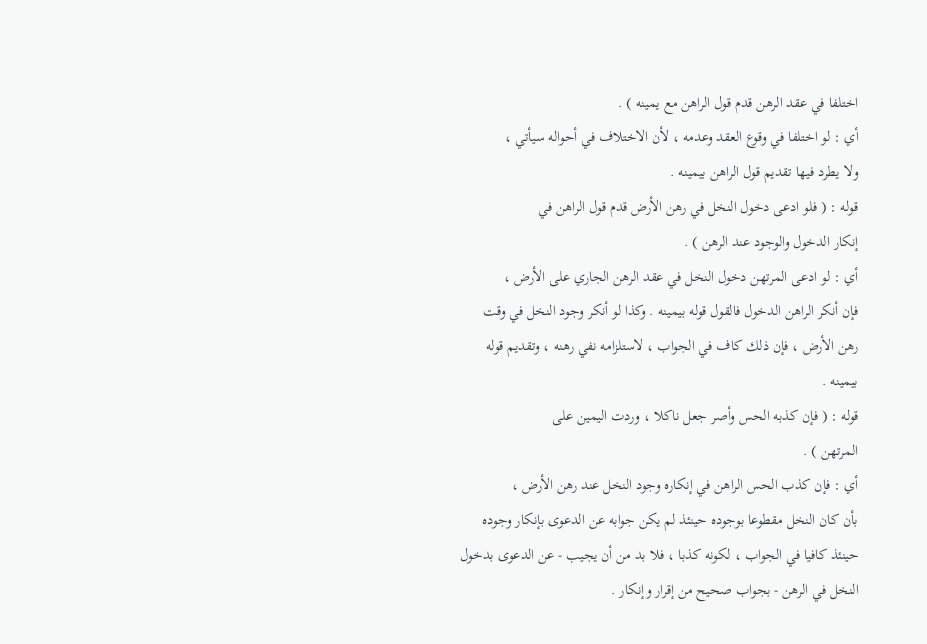اختلفا في عقد الرهن قدم قول الراهن مع يمينه ) .
أي : لو اختلفا في وقوع العقد وعدمه ، لأن الاختلاف في أحواله سيأتي ،
ولا يطرد فيها تقديم قول الراهن بيمينه .
قوله : ( فلو ادعى دخول النخل في رهن الأرض قدم قول الراهن في
إنكار الدخول والوجود عند الرهن ) .
أي : لو ادعى المرتهن دخول النخل في عقد الرهن الجاري على الأرض ،
فإن أنكر الراهن الدخول فالقول قوله بيمينه . وكذا لو أنكر وجود النخل في وقت
رهن الأرض ، فإن ذلك كاف في الجواب ، لاستلزامه نفي رهنه ، وتقديم قوله
بيمينه .
قوله : ( فإن كذبه الحس وأصر جعل ناكلا ، وردت اليمين على
المرتهن ) .
أي : فإن كذب الحس الراهن في إنكاره وجود النخل عند رهن الأرض ،
بأن كان النخل مقطوعا بوجوده حينئذ لم يكن جوابه عن الدعوى بإنكار وجوده
حينئذ كافيا في الجواب ، لكونه كذبا ، فلا بد من أن يجيب - عن الدعوى بدخول
النخل في الرهن - بجواب صحيح من إقرار وإنكار .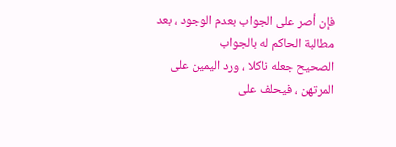فإن أصر على الجواب بعدم الوجود ، بعد مطالبة الحاكم له بالجواب
الصحيح جعله ناكلا ، ورد اليمين على المرتهن ، فيحلف على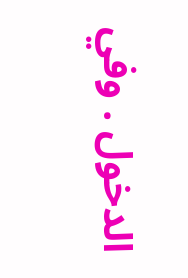الدخول . وفي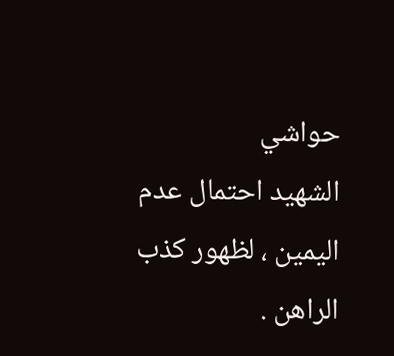حواشي
الشهيد احتمال عدم اليمين ، لظهور كذب الراهن .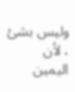وليس بشئ ، لأن اليمين